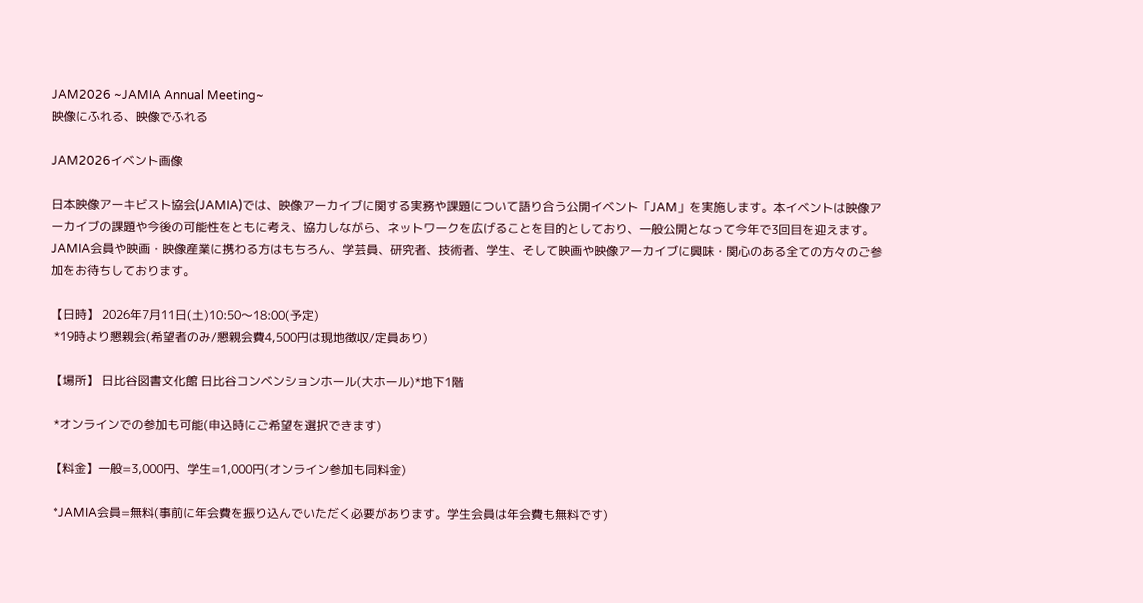JAM2026 ~JAMIA Annual Meeting~
映像にふれる、映像でふれる

JAM2026イベント画像

日本映像アーキビスト協会(JAMIA)では、映像アーカイブに関する実務や課題について語り合う公開イベント「JAM」を実施します。本イベントは映像アーカイブの課題や今後の可能性をともに考え、協力しながら、ネットワークを広げることを目的としており、一般公開となって今年で3回目を迎えます。JAMIA会員や映画・映像産業に携わる方はもちろん、学芸員、研究者、技術者、学生、そして映画や映像アーカイブに興味・関心のある全ての方々のご参加をお待ちしております。

【日時】 2026年7月11日(土)10:50〜18:00(予定)
 *19時より懇親会(希望者のみ/懇親会費4,500円は現地徴収/定員あり)

【場所】 日比谷図書文化館 日比谷コンベンションホール(大ホール)*地下1階

 *オンラインでの参加も可能(申込時にご希望を選択できます)

【料金】一般=3,000円、学生=1,000円(オンライン参加も同料金)

 *JAMIA会員=無料(事前に年会費を振り込んでいただく必要があります。学生会員は年会費も無料です)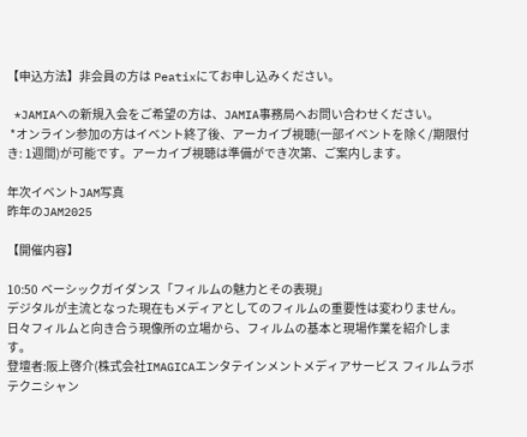【申込方法】非会員の方は Peatixにてお申し込みください。

 *JAMIAへの新規入会をご希望の方は、JAMIA事務局へお問い合わせください。
 *オンライン参加の方はイベント終了後、アーカイブ視聴(一部イベントを除く/期限付き: 1週間)が可能です。アーカイブ視聴は準備ができ次第、ご案内します。

年次イベントJAM写真
昨年のJAM2025

【開催内容】

10:50 ベーシックガイダンス「フィルムの魅力とその表現」
デジタルが主流となった現在もメディアとしてのフィルムの重要性は変わりません。日々フィルムと向き合う現像所の立場から、フィルムの基本と現場作業を紹介します。
登壇者:阪上啓介(株式会社IMAGICAエンタテインメントメディアサービス フィルムラボテクニシャン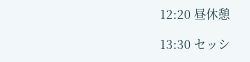12:20 昼休憩

13:30 セッシ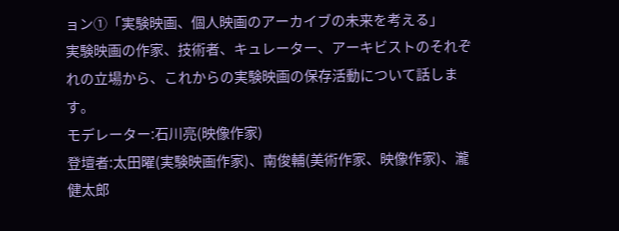ョン①「実験映画、個人映画のアーカイブの未来を考える」
実験映画の作家、技術者、キュレーター、アーキビストのそれぞれの立場から、これからの実験映画の保存活動について話します。
モデレーター:石川亮(映像作家)
登壇者:太田曜(実験映画作家)、南俊輔(美術作家、映像作家)、瀧健太郎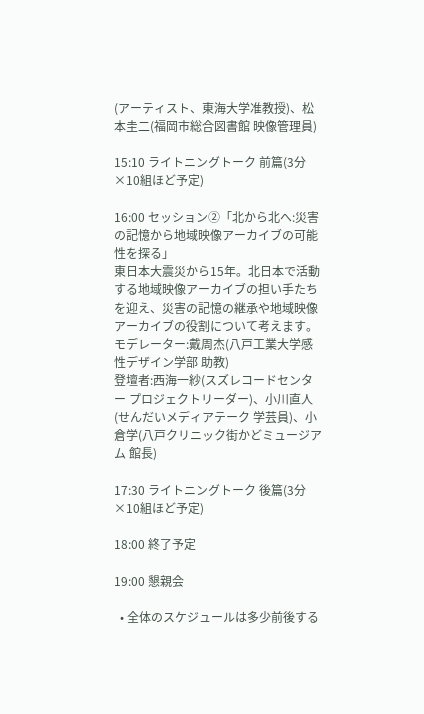(アーティスト、東海大学准教授)、松本圭二(福岡市総合図書館 映像管理員)

15:10 ライトニングトーク 前篇(3分×10組ほど予定)

16:00 セッション②「北から北へ:災害の記憶から地域映像アーカイブの可能性を探る」
東日本大震災から15年。北日本で活動する地域映像アーカイブの担い手たちを迎え、災害の記憶の継承や地域映像アーカイブの役割について考えます。
モデレーター:戴周杰(八戸工業大学感性デザイン学部 助教)
登壇者:西海一紗(スズレコードセンター プロジェクトリーダー)、小川直人(せんだいメディアテーク 学芸員)、小倉学(八戸クリニック街かどミュージアム 館長)

17:30 ライトニングトーク 後篇(3分×10組ほど予定)

18:00 終了予定

19:00 懇親会

  • 全体のスケジュールは多少前後する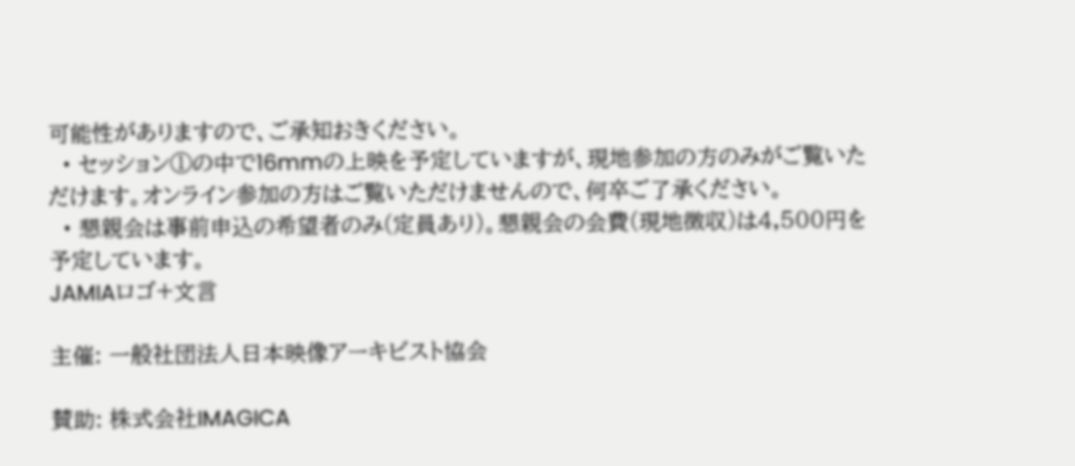可能性がありますので、ご承知おきください。
  • セッション①の中で16mmの上映を予定していますが、現地参加の方のみがご覧いただけます。オンライン参加の方はご覧いただけませんので、何卒ご了承ください。
  • 懇親会は事前申込の希望者のみ(定員あり)。懇親会の会費(現地徴収)は4,500円を予定しています。
JAMIAロゴ+文言

主催: 一般社団法人日本映像アーキビスト協会

賛助: 株式会社IMAGICA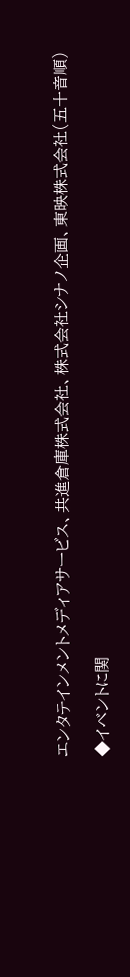エンタテインメントメディアサービス、共進倉庫株式会社、株式会社シナノ企画、東映株式会社(五十音順)

◆イベントに関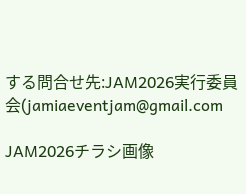する問合せ先:JAM2026実行委員会(jamiaeventjam@gmail.com

JAM2026チラシ画像